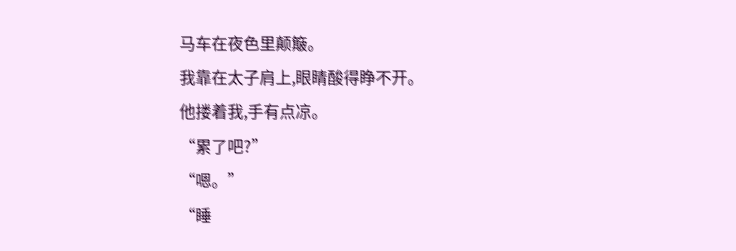马车在夜色里颠簸。
我靠在太子肩上,眼睛酸得睁不开。
他搂着我,手有点凉。
“累了吧?”
“嗯。”
“睡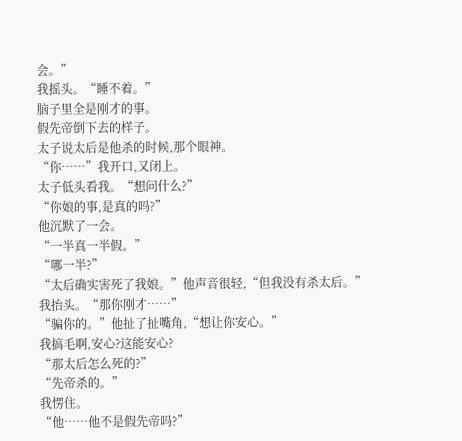会。”
我摇头。“睡不着。”
脑子里全是刚才的事。
假先帝倒下去的样子。
太子说太后是他杀的时候,那个眼神。
“你……”我开口,又闭上。
太子低头看我。“想问什么?”
“你娘的事,是真的吗?”
他沉默了一会。
“一半真一半假。”
“哪一半?”
“太后确实害死了我娘。”他声音很轻,“但我没有杀太后。”
我抬头。“那你刚才……”
“骗你的。”他扯了扯嘴角,“想让你安心。”
我搞毛啊,安心?这能安心?
“那太后怎么死的?”
“先帝杀的。”
我愣住。
“他……他不是假先帝吗?”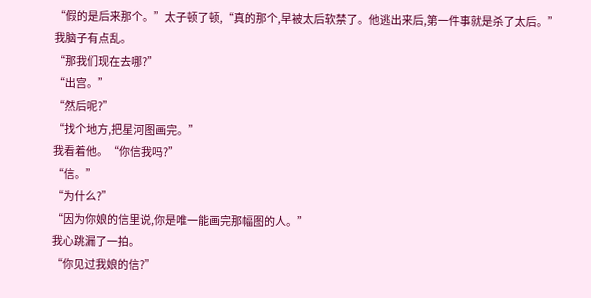“假的是后来那个。”太子顿了顿,“真的那个,早被太后软禁了。他逃出来后,第一件事就是杀了太后。”
我脑子有点乱。
“那我们现在去哪?”
“出宫。”
“然后呢?”
“找个地方,把星河图画完。”
我看着他。“你信我吗?”
“信。”
“为什么?”
“因为你娘的信里说,你是唯一能画完那幅图的人。”
我心跳漏了一拍。
“你见过我娘的信?”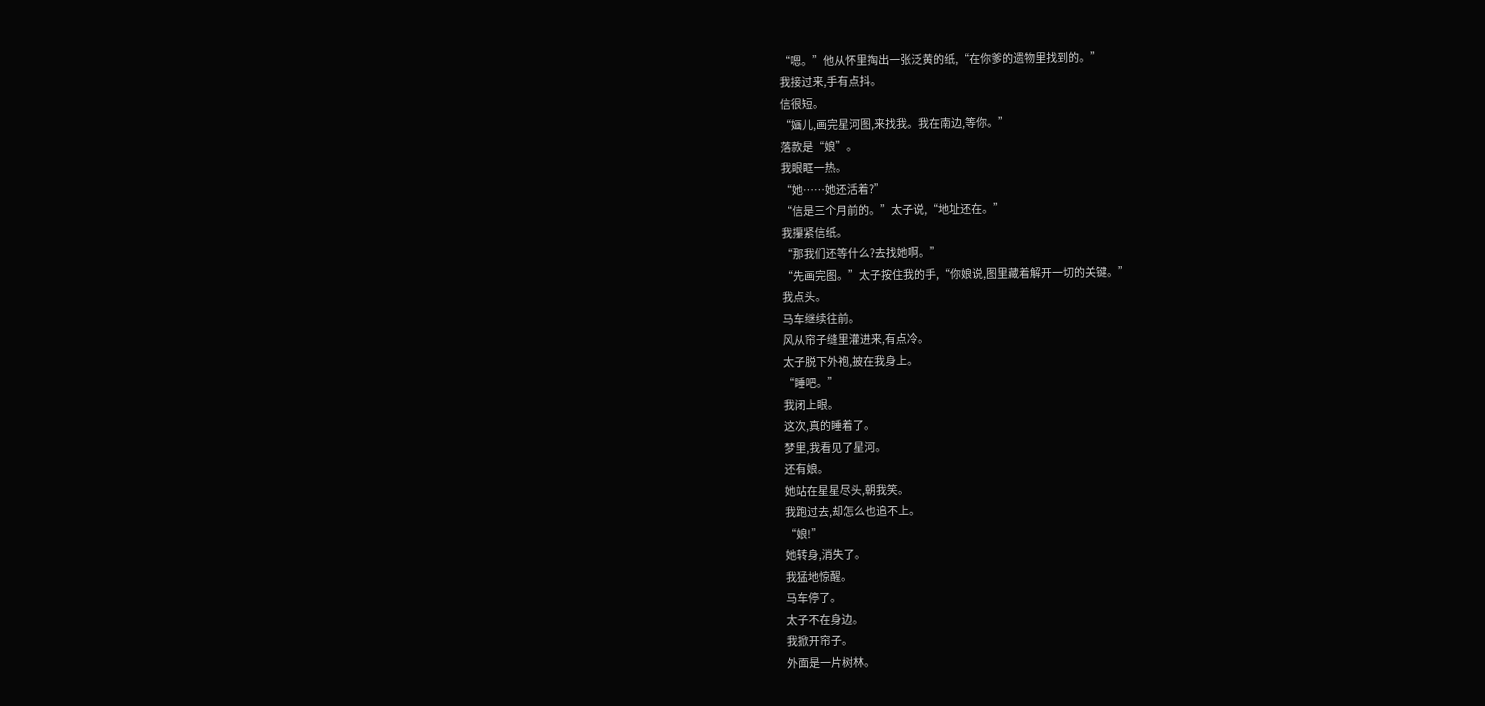“嗯。”他从怀里掏出一张泛黄的纸,“在你爹的遗物里找到的。”
我接过来,手有点抖。
信很短。
“婳儿,画完星河图,来找我。我在南边,等你。”
落款是“娘”。
我眼眶一热。
“她……她还活着?”
“信是三个月前的。”太子说,“地址还在。”
我攥紧信纸。
“那我们还等什么?去找她啊。”
“先画完图。”太子按住我的手,“你娘说,图里藏着解开一切的关键。”
我点头。
马车继续往前。
风从帘子缝里灌进来,有点冷。
太子脱下外袍,披在我身上。
“睡吧。”
我闭上眼。
这次,真的睡着了。
梦里,我看见了星河。
还有娘。
她站在星星尽头,朝我笑。
我跑过去,却怎么也追不上。
“娘!”
她转身,消失了。
我猛地惊醒。
马车停了。
太子不在身边。
我掀开帘子。
外面是一片树林。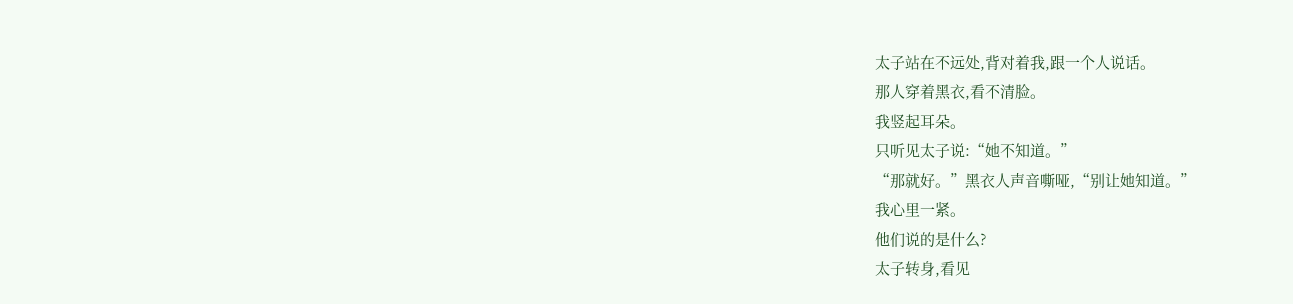太子站在不远处,背对着我,跟一个人说话。
那人穿着黑衣,看不清脸。
我竖起耳朵。
只听见太子说:“她不知道。”
“那就好。”黑衣人声音嘶哑,“别让她知道。”
我心里一紧。
他们说的是什么?
太子转身,看见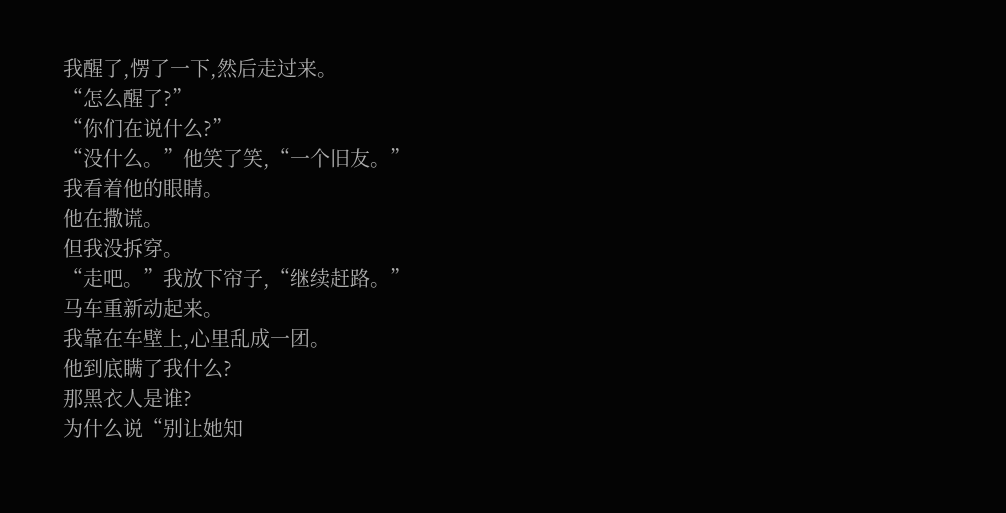我醒了,愣了一下,然后走过来。
“怎么醒了?”
“你们在说什么?”
“没什么。”他笑了笑,“一个旧友。”
我看着他的眼睛。
他在撒谎。
但我没拆穿。
“走吧。”我放下帘子,“继续赶路。”
马车重新动起来。
我靠在车壁上,心里乱成一团。
他到底瞒了我什么?
那黑衣人是谁?
为什么说“别让她知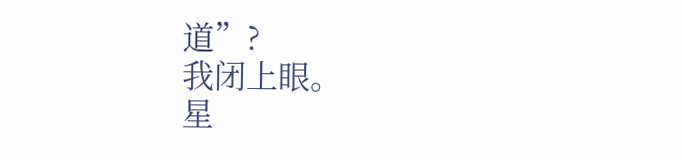道”?
我闭上眼。
星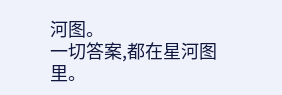河图。
一切答案,都在星河图里。